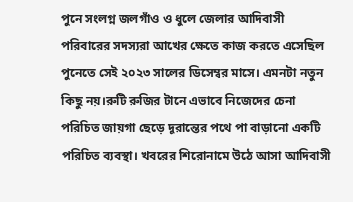পুনে সংলগ্ন জলগাঁও ও ধুলে জেলার আদিবাসী পরিবারের সদস্যরা আখের ক্ষেতে কাজ করতে এসেছিল পুনেতে সেই ২০২৩ সালের ডিসেম্বর মাসে। এমনটা নতুন কিছু নয়।রুটি রুজির টানে এভাবে নিজেদের চেনা পরিচিত জায়গা ছেড়ে দূরান্তের পথে পা বাড়ানো একটি পরিচিত ব্যবস্থা। খবরের শিরোনামে উঠে আসা আদিবাসী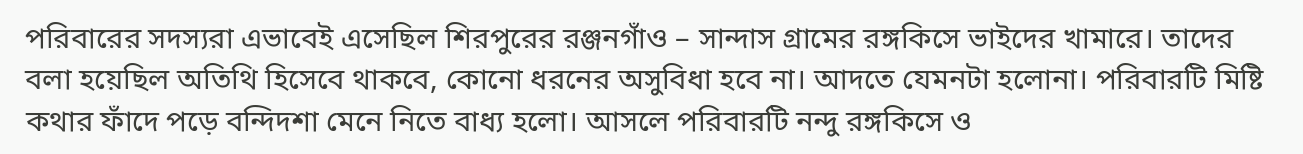পরিবারের সদস্যরা এভাবেই এসেছিল শিরপুরের রঞ্জনগাঁও – সান্দাস গ্রামের রঙ্গকিসে ভাইদের খামারে। তাদের বলা হয়েছিল অতিথি হিসেবে থাকবে, কোনো ধরনের অসুবিধা হবে না। আদতে যেমনটা হলোনা। পরিবারটি মিষ্টি কথার ফাঁদে পড়ে বন্দিদশা মেনে নিতে বাধ্য হলো। আসলে পরিবারটি নন্দু রঙ্গকিসে ও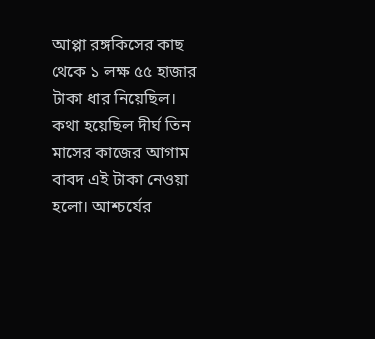আপ্পা রঙ্গকিসের কাছ থেকে ১ লক্ষ ৫৫ হাজার টাকা ধার নিয়েছিল। কথা হয়েছিল দীর্ঘ তিন মাসের কাজের আগাম বাবদ এই টাকা নেওয়া হলো। আশ্চর্যের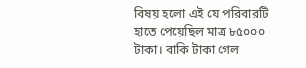বিষয় হলো এই যে পরিবারটি হাতে পেয়েছিল মাত্র ৮৫০০০ টাকা। বাকি টাকা গেল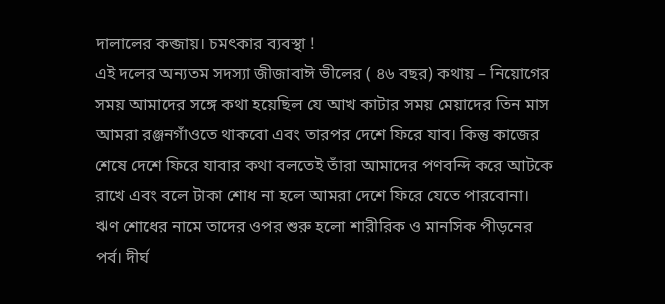দালালের কব্জায়। চমৎকার ব্যবস্থা !
এই দলের অন্যতম সদস্যা জীজাবাঈ ভীলের ( ৪৬ বছর) কথায় – নিয়োগের সময় আমাদের সঙ্গে কথা হয়েছিল যে আখ কাটার সময় মেয়াদের তিন মাস আমরা রঞ্জনগাঁওতে থাকবো এবং তারপর দেশে ফিরে যাব। কিন্তু কাজের শেষে দেশে ফিরে যাবার কথা বলতেই তাঁরা আমাদের পণবন্দি করে আটকে রাখে এবং বলে টাকা শোধ না হলে আমরা দেশে ফিরে যেতে পারবোনা।
ঋণ শোধের নামে তাদের ওপর শুরু হলো শারীরিক ও মানসিক পীড়নের পর্ব। দীর্ঘ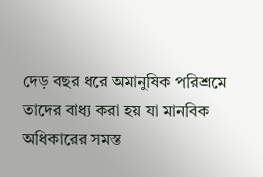দেড় বছর ধরে অমানুষিক পরিশ্রমে তাদের বাধ্য করা হয় যা মানবিক অধিকারের সমস্ত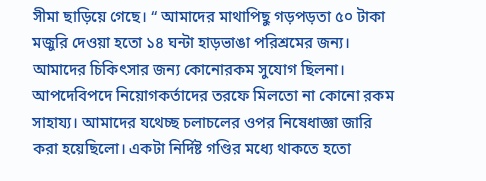সীমা ছাড়িয়ে গেছে। “ আমাদের মাথাপিছু গড়পড়তা ৫০ টাকা মজুরি দেওয়া হতো ১৪ ঘন্টা হাড়ভাঙা পরিশ্রমের জন্য। আমাদের চিকিৎসার জন্য কোনোরকম সুযোগ ছিলনা। আপদেবিপদে নিয়োগকর্তাদের তরফে মিলতো না কোনো রকম সাহায্য। আমাদের যথেচ্ছ চলাচলের ওপর নিষেধাজ্ঞা জারি করা হয়েছিলো। একটা নির্দিষ্ট গণ্ডির মধ্যে থাকতে হতো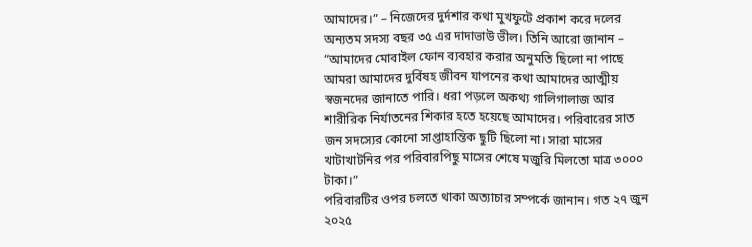আমাদের।” – নিজেদের দুর্দশার কথা মুখফুটে প্রকাশ করে দলের অন্যতম সদস্য বছর ৩৫ এর দাদাভাউ ভীল। তিনি আরো জানান – “আমাদের মোবাইল ফোন ব্যবহার করার অনুমতি ছিলো না পাছে আমরা আমাদের দুর্বিষহ জীবন যাপনের কথা আমাদের আত্মীয় স্বজনদের জানাতে পারি। ধরা পড়লে অকথ্য গালিগালাজ আর শারীরিক নির্যাতনের শিকার হতে হয়েছে আমাদের। পরিবারের সাত জন সদস্যের কোনো সাপ্তাহান্তিক ছুটি ছিলো না। সারা মাসের খাটাখাটনির পর পরিবারপিছু মাসের শেষে মজুরি মিলতো মাত্র ৩০০০ টাকা।”
পরিবারটির ওপর চলতে থাকা অত্যাচার সম্পর্কে জানান। গত ২৭ জুন ২০২৫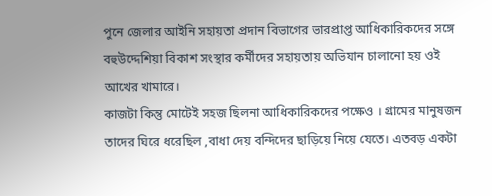পুনে জেলার আইনি সহায়তা প্রদান বিভাগের ভারপ্রাপ্ত আধিকারিকদের সঙ্গে বহুউদ্দেশিয়া বিকাশ সংস্থার কর্মীদের সহায়তায় অভিযান চালানো হয় ওই আখের খামারে।
কাজটা কিন্তু মোটেই সহজ ছিলনা আধিকারিকদের পক্ষেও । গ্রামের মানুষজন তাদের ঘিরে ধরেছিল ,বাধা দেয় বন্দিদের ছাড়িয়ে নিয়ে যেতে। এতবড় একটা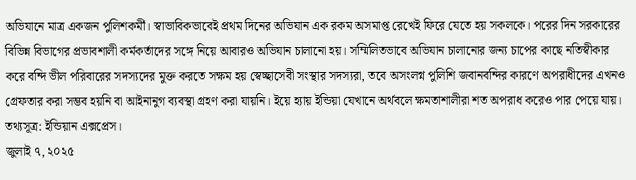অভিযানে মাত্র একজন পুলিশকর্মী। স্বাভাবিকভাবেই প্রথম দিনের অভিযান এক রকম অসমাপ্ত রেখেই ফিরে যেতে হয় সকলকে। পরের দিন সরকারের বিভিন্ন বিভাগের প্রভাবশালী কর্মকর্তাদের সঙ্গে নিয়ে আবারও অভিযান চালানো হয়। সম্মিলিতভাবে অভিযান চালানোর জন্য চাপের কাছে নতিস্বীকার করে বন্দি ভীল পরিবারের সদস্যদের মুক্ত করতে সক্ষম হয় স্বেচ্ছাসেবী সংস্থার সদস্যরা, তবে অসংলগ্ন পুলিশি জবানবন্দির কারণে অপরাধীদের এখনও গ্রেফতার করা সম্ভব হয়নি বা আইনানুগ ব্যবস্থা গ্রহণ করা যায়নি। ইয়ে হ্যায় ইন্ডিয়া যেখানে অর্থবলে ক্ষমতাশালীরা শত অপরাধ করেও পার পেয়ে যায়।
তথ্যসূত্র: ইন্ডিয়ান এক্সপ্রেস।
জুলাই ৭, ২০২৫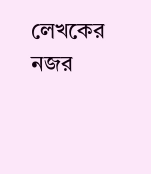লেখকের নজর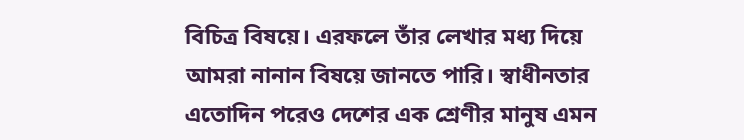বিচিত্র বিষয়ে। এরফলে তাঁর লেখার মধ্য দিয়ে আমরা নানান বিষয়ে জানতে পারি। স্বাধীনতার এতোদিন পরেও দেশের এক শ্রেণীর মানুষ এমন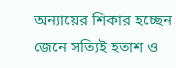অন্যায়ের শিকার হচ্ছেন জেনে সত্যিই হতাশ ও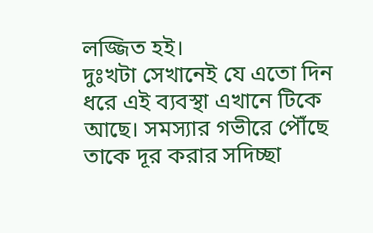লজ্জিত হই।
দুঃখটা সেখানেই যে এতো দিন ধরে এই ব্যবস্থা এখানে টিকে আছে। সমস্যার গভীরে পৌঁছে তাকে দূর করার সদিচ্ছা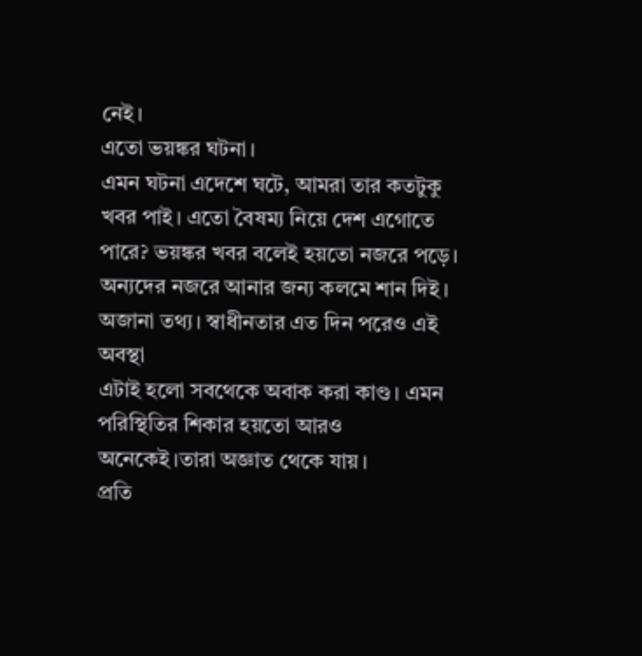নেই।
এতো ভয়ঙ্কর ঘটনা।
এমন ঘটনা এদেশে ঘটে, আমরা তার কতটুকু খবর পাই। এতো বৈষম্য নিয়ে দেশ এগোতে পারে? ভয়ঙ্কর খবর বলেই হয়তো নজরে পড়ে। অন্যদের নজরে আনার জন্য কলমে শান দিই।
অজানা তথ্য। স্বাধীনতার এত দিন পরেও এই অবস্থা
এটাই হলো সবথেকে অবাক করা কাণ্ড। এমন পরিস্থিতির শিকার হয়তো আরও অনেকেই।তারা অজ্ঞাত থেকে যায়।
প্রতি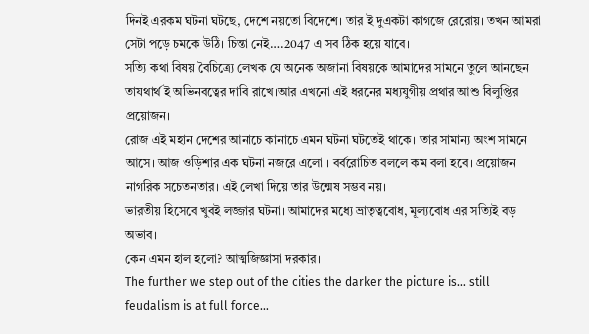দিনই এরকম ঘটনা ঘটছে, দেশে নয়তো বিদেশে। তার ই দুএকটা কাগজে রেরোয়। তখন আমরা সেটা পড়ে চমকে উঠি। চিন্তা নেই….2047 এ সব ঠিক হয়ে যাবে।
সত্যি কথা বিষয় বৈচিত্র্যে লেখক যে অনেক অজানা বিষয়কে আমাদের সামনে তুলে আনছেন তাযথার্থ ই অভিনবত্বের দাবি রাখে।আর এখনো এই ধরনের মধ্যযুগীয় প্রথার আশু বিলুপ্তির প্রয়োজন।
রোজ এই মহান দেশের আনাচে কানাচে এমন ঘটনা ঘটতেই থাকে। তার সামান্য অংশ সামনে আসে। আজ ওড়িশার এক ঘটনা নজরে এলো । বর্বরোচিত বললে কম বলা হবে। প্রয়োজন নাগরিক সচেতনতার। এই লেখা দিয়ে তার উন্মেষ সম্ভব নয়।
ভারতীয় হিসেবে খুবই লজ্জার ঘটনা। আমাদের মধ্যে ভ্রাতৃত্ববোধ, মূল্যবোধ এর সত্যিই বড় অভাব।
কেন এমন হাল হলো? আত্মজিজ্ঞাসা দরকার।
The further we step out of the cities the darker the picture is… still feudalism is at full force…